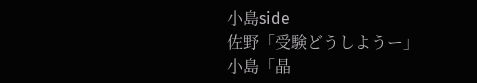小島side
佐野「受験どうしようー」
小島「晶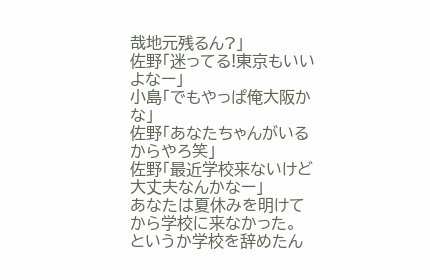哉地元残るん?」
佐野「迷ってる!東京もいいよなー」
小島「でもやっぱ俺大阪かな」
佐野「あなたちゃんがいるからやろ笑」
佐野「最近学校来ないけど大丈夫なんかなー」
あなたは夏休みを明けてから学校に来なかった。
というか学校を辞めたん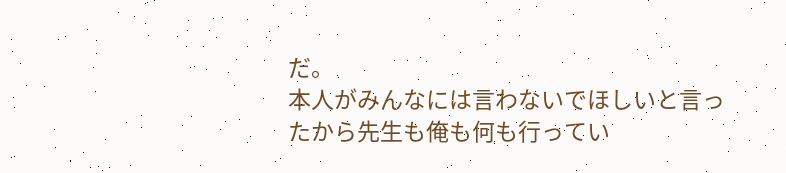だ。
本人がみんなには言わないでほしいと言ったから先生も俺も何も行ってい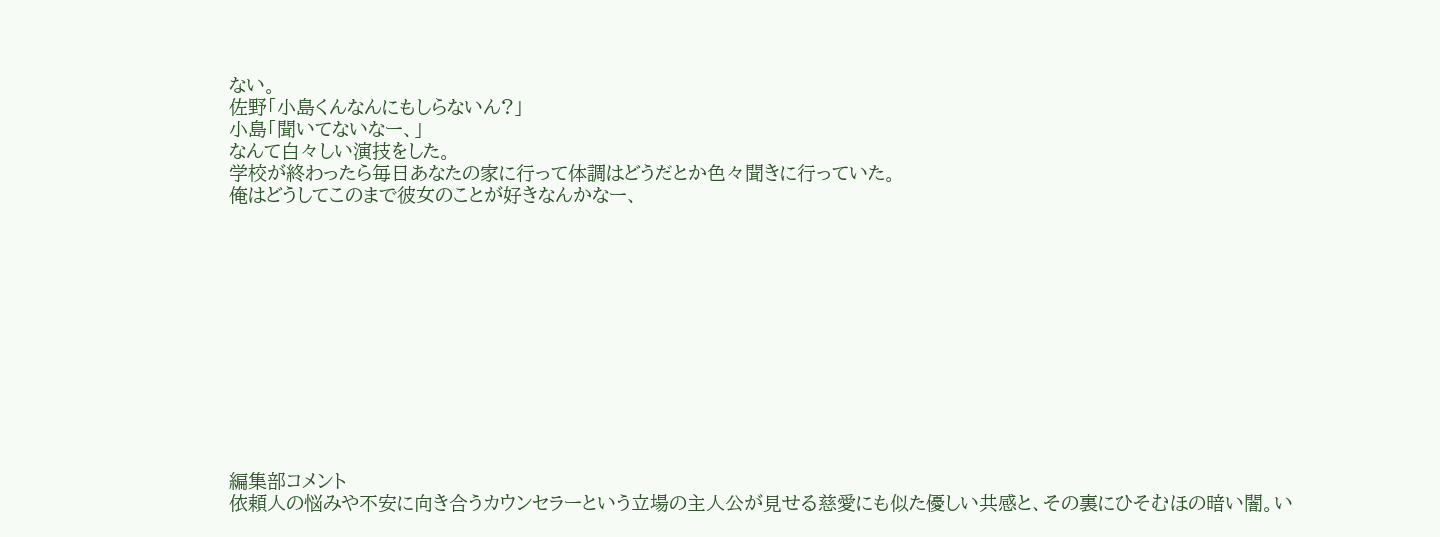ない。
佐野「小島くんなんにもしらないん?」
小島「聞いてないなー、」
なんて白々しい演技をした。
学校が終わったら毎日あなたの家に行って体調はどうだとか色々聞きに行っていた。
俺はどうしてこのまで彼女のことが好きなんかなー、












編集部コメント
依頼人の悩みや不安に向き合うカウンセラーという立場の主人公が見せる慈愛にも似た優しい共感と、その裏にひそむほの暗い闇。い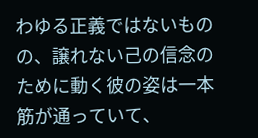わゆる正義ではないものの、譲れない己の信念のために動く彼の姿は一本筋が通っていて、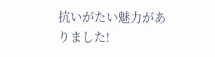抗いがたい魅力がありました!